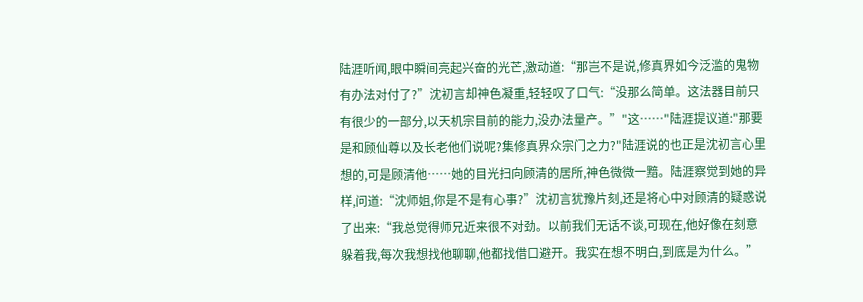陆涯听闻,眼中瞬间亮起兴奋的光芒,激动道:“那岂不是说,修真界如今泛滥的鬼物有办法对付了?”沈初言却神色凝重,轻轻叹了口气:“没那么简单。这法器目前只有很少的一部分,以天机宗目前的能力,没办法量产。”"这……"陆涯提议道:"那要是和顾仙尊以及长老他们说呢?集修真界众宗门之力?"陆涯说的也正是沈初言心里想的,可是顾清他……她的目光扫向顾清的居所,神色微微一黯。陆涯察觉到她的异样,问道:“沈师姐,你是不是有心事?”沈初言犹豫片刻,还是将心中对顾清的疑惑说了出来:“我总觉得师兄近来很不对劲。以前我们无话不谈,可现在,他好像在刻意躲着我,每次我想找他聊聊,他都找借口避开。我实在想不明白,到底是为什么。”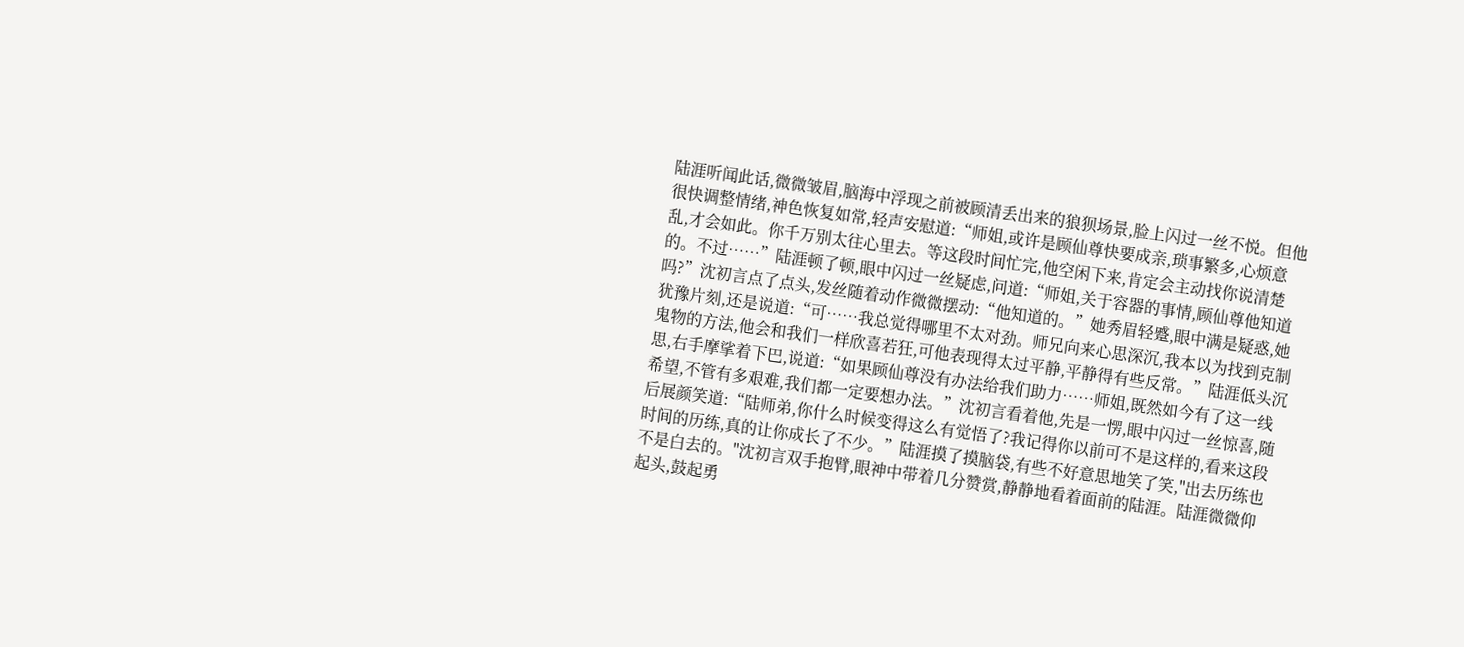陆涯听闻此话,微微皱眉,脑海中浮现之前被顾清丢出来的狼狈场景,脸上闪过一丝不悦。但他很快调整情绪,神色恢复如常,轻声安慰道:“师姐,或许是顾仙尊快要成亲,琐事繁多,心烦意乱,才会如此。你千万别太往心里去。等这段时间忙完,他空闲下来,肯定会主动找你说清楚的。不过……”陆涯顿了顿,眼中闪过一丝疑虑,问道:“师姐,关于容器的事情,顾仙尊他知道吗?”沈初言点了点头,发丝随着动作微微摆动:“他知道的。”她秀眉轻蹙,眼中满是疑惑,她犹豫片刻,还是说道:“可……我总觉得哪里不太对劲。师兄向来心思深沉,我本以为找到克制鬼物的方法,他会和我们一样欣喜若狂,可他表现得太过平静,平静得有些反常。”陆涯低头沉思,右手摩挲着下巴,说道:“如果顾仙尊没有办法给我们助力……师姐,既然如今有了这一线希望,不管有多艰难,我们都一定要想办法。”沈初言看着他,先是一愣,眼中闪过一丝惊喜,随后展颜笑道:“陆师弟,你什么时候变得这么有觉悟了?我记得你以前可不是这样的,看来这段时间的历练,真的让你成长了不少。”陆涯摸了摸脑袋,有些不好意思地笑了笑,"出去历练也不是白去的。"沈初言双手抱臂,眼神中带着几分赞赏,静静地看着面前的陆涯。陆涯微微仰起头,鼓起勇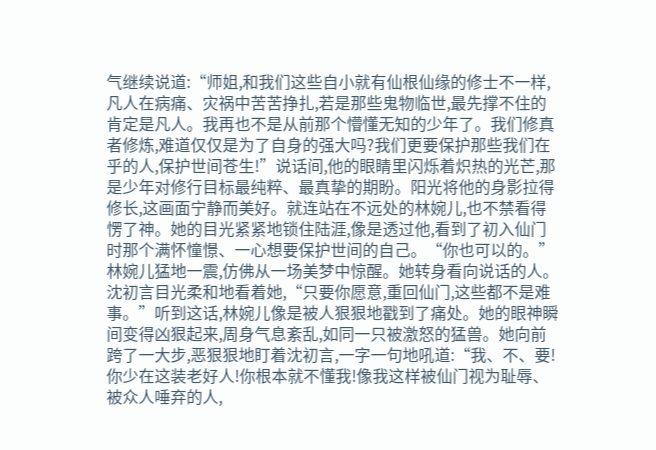气继续说道:“师姐,和我们这些自小就有仙根仙缘的修士不一样,凡人在病痛、灾祸中苦苦挣扎,若是那些鬼物临世,最先撑不住的肯定是凡人。我再也不是从前那个懵懂无知的少年了。我们修真者修炼,难道仅仅是为了自身的强大吗?我们更要保护那些我们在乎的人,保护世间苍生!”说话间,他的眼睛里闪烁着炽热的光芒,那是少年对修行目标最纯粹、最真挚的期盼。阳光将他的身影拉得修长,这画面宁静而美好。就连站在不远处的林婉儿,也不禁看得愣了神。她的目光紧紧地锁住陆涯,像是透过他,看到了初入仙门时那个满怀憧憬、一心想要保护世间的自己。“你也可以的。”林婉儿猛地一震,仿佛从一场美梦中惊醒。她转身看向说话的人。沈初言目光柔和地看着她,“只要你愿意,重回仙门,这些都不是难事。”听到这话,林婉儿像是被人狠狠地戳到了痛处。她的眼神瞬间变得凶狠起来,周身气息紊乱,如同一只被激怒的猛兽。她向前跨了一大步,恶狠狠地盯着沈初言,一字一句地吼道:“我、不、要!你少在这装老好人!你根本就不懂我!像我这样被仙门视为耻辱、被众人唾弃的人,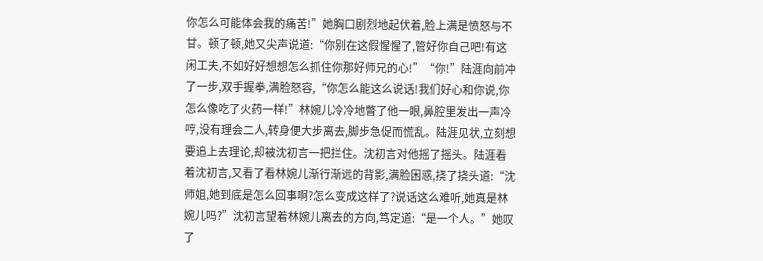你怎么可能体会我的痛苦!”她胸口剧烈地起伏着,脸上满是愤怒与不甘。顿了顿,她又尖声说道:“你别在这假惺惺了,管好你自己吧!有这闲工夫,不如好好想想怎么抓住你那好师兄的心!”“你!”陆涯向前冲了一步,双手握拳,满脸怒容,“你怎么能这么说话!我们好心和你说,你怎么像吃了火药一样!”林婉儿冷冷地瞥了他一眼,鼻腔里发出一声冷哼,没有理会二人,转身便大步离去,脚步急促而慌乱。陆涯见状,立刻想要追上去理论,却被沈初言一把拦住。沈初言对他摇了摇头。陆涯看着沈初言,又看了看林婉儿渐行渐远的背影,满脸困惑,挠了挠头道:“沈师姐,她到底是怎么回事啊?怎么变成这样了?说话这么难听,她真是林婉儿吗?”沈初言望着林婉儿离去的方向,笃定道:“是一个人。”她叹了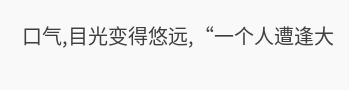口气,目光变得悠远,“一个人遭逢大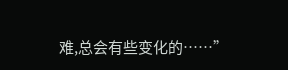难,总会有些变化的……”